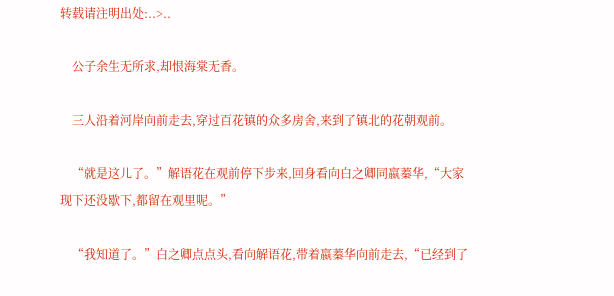转载请注明出处:..>..

    公子余生无所求,却恨海棠无香。

    三人沿着河岸向前走去,穿过百花镇的众多房舍,来到了镇北的花朝观前。

    “就是这儿了。”解语花在观前停下步来,回身看向白之卿同嬴蓁华,“大家现下还没歇下,都留在观里呢。”

    “我知道了。”白之卿点点头,看向解语花,带着嬴蓁华向前走去,“已经到了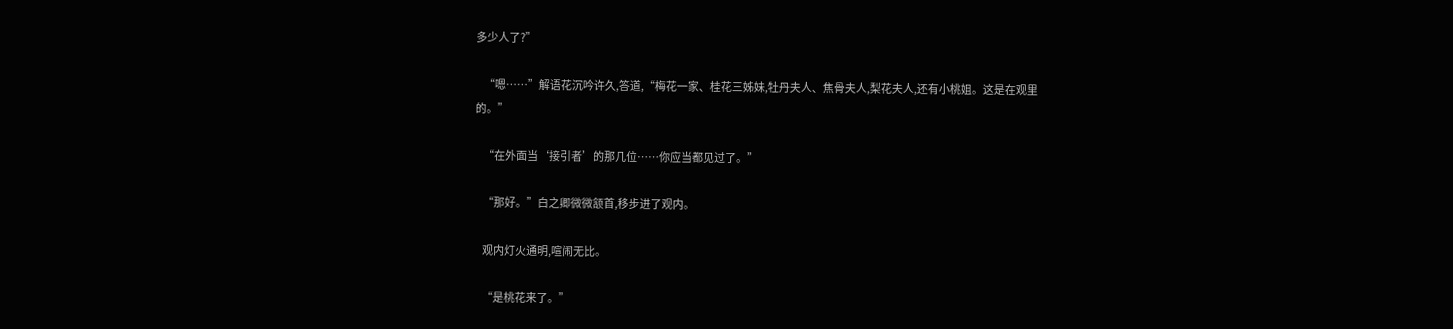多少人了?”

    “嗯……”解语花沉吟许久,答道,“梅花一家、桂花三姊妹,牡丹夫人、焦骨夫人,梨花夫人,还有小桃姐。这是在观里的。”

    “在外面当‘接引者’的那几位……你应当都见过了。”

    “那好。”白之卿微微颔首,移步进了观内。

    观内灯火通明,喧闹无比。

    “是桃花来了。”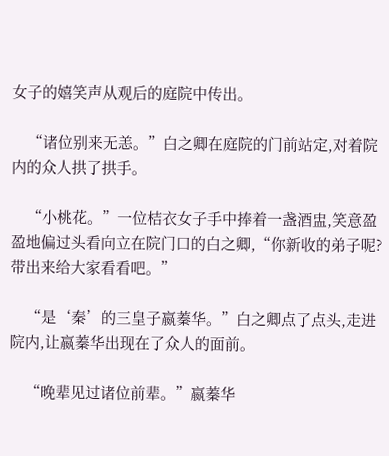女子的嬉笑声从观后的庭院中传出。

    “诸位别来无恙。”白之卿在庭院的门前站定,对着院内的众人拱了拱手。

    “小桃花。”一位桔衣女子手中捧着一盏酒盅,笑意盈盈地偏过头看向立在院门口的白之卿,“你新收的弟子呢?带出来给大家看看吧。”

    “是‘秦’的三皇子嬴蓁华。”白之卿点了点头,走进院内,让嬴蓁华出现在了众人的面前。

    “晚辈见过诸位前辈。”嬴蓁华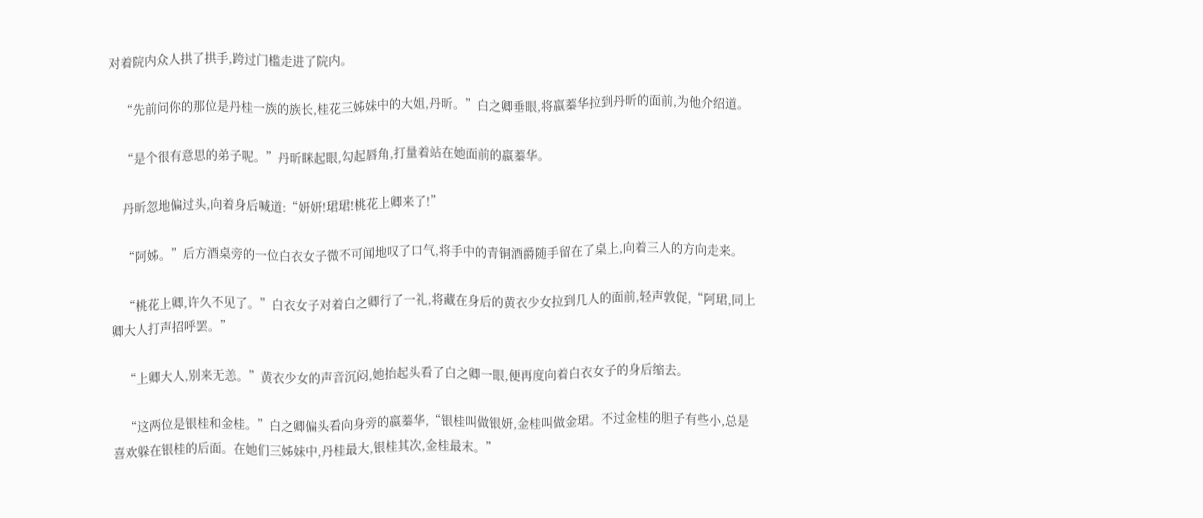对着院内众人拱了拱手,跨过门槛走进了院内。

    “先前问你的那位是丹桂一族的族长,桂花三姊妹中的大姐,丹昕。”白之卿垂眼,将嬴蓁华拉到丹昕的面前,为他介绍道。

    “是个很有意思的弟子呢。”丹昕眯起眼,勾起唇角,打量着站在她面前的嬴蓁华。

    丹昕忽地偏过头,向着身后喊道:“妍妍!珺珺!桃花上卿来了!”

    “阿姊。”后方酒桌旁的一位白衣女子微不可闻地叹了口气,将手中的青铜酒爵随手留在了桌上,向着三人的方向走来。

    “桃花上卿,许久不见了。”白衣女子对着白之卿行了一礼,将藏在身后的黄衣少女拉到几人的面前,轻声敦促,“阿珺,同上卿大人打声招呼罢。”

    “上卿大人,别来无恙。”黄衣少女的声音沉闷,她抬起头看了白之卿一眼,便再度向着白衣女子的身后缩去。

    “这两位是银桂和金桂。”白之卿偏头看向身旁的嬴蓁华,“银桂叫做银妍,金桂叫做金珺。不过金桂的胆子有些小,总是喜欢躲在银桂的后面。在她们三姊妹中,丹桂最大,银桂其次,金桂最末。”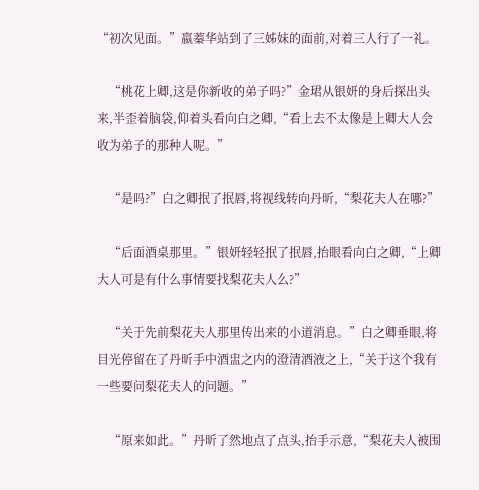“初次见面。”嬴蓁华站到了三姊妹的面前,对着三人行了一礼。

    “桃花上卿,这是你新收的弟子吗?”金珺从银妍的身后探出头来,半歪着脑袋,仰着头看向白之卿,“看上去不太像是上卿大人会收为弟子的那种人呢。”

    “是吗?”白之卿抿了抿唇,将视线转向丹昕,“梨花夫人在哪?”

    “后面酒桌那里。”银妍轻轻抿了抿唇,抬眼看向白之卿,“上卿大人可是有什么事情要找梨花夫人么?”

    “关于先前梨花夫人那里传出来的小道消息。”白之卿垂眼,将目光停留在了丹昕手中酒盅之内的澄清酒液之上,“关于这个我有一些要问梨花夫人的问题。”

    “原来如此。”丹昕了然地点了点头,抬手示意,“梨花夫人被围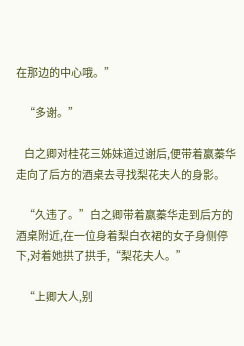在那边的中心哦。”

    “多谢。”

    白之卿对桂花三姊妹道过谢后,便带着嬴蓁华走向了后方的酒桌去寻找梨花夫人的身影。

    “久违了。”白之卿带着嬴蓁华走到后方的酒桌附近,在一位身着梨白衣裙的女子身侧停下,对着她拱了拱手,“梨花夫人。”

    “上卿大人,别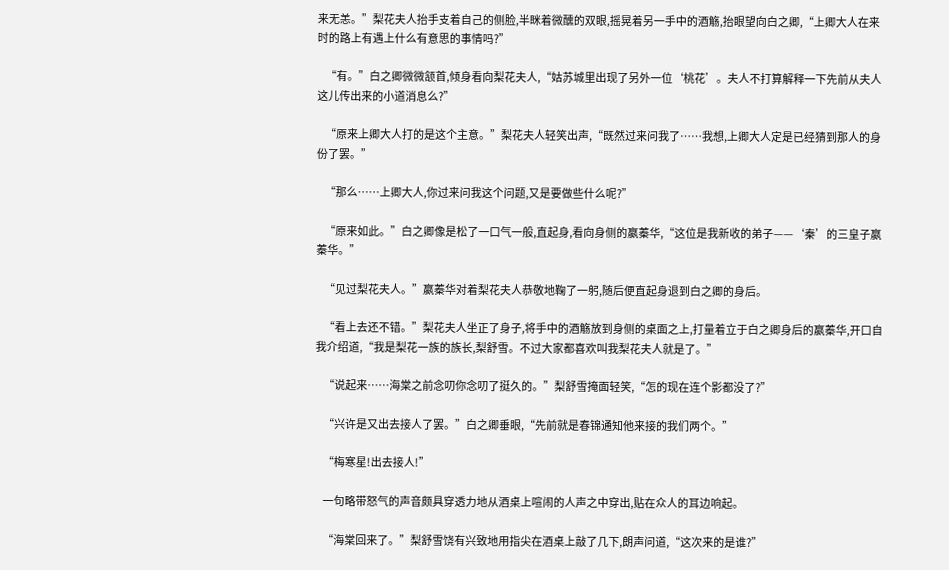来无恙。”梨花夫人抬手支着自己的侧脸,半眯着微醺的双眼,摇晃着另一手中的酒觞,抬眼望向白之卿,“上卿大人在来时的路上有遇上什么有意思的事情吗?”

    “有。”白之卿微微颔首,倾身看向梨花夫人,“姑苏城里出现了另外一位‘桃花’。夫人不打算解释一下先前从夫人这儿传出来的小道消息么?”

    “原来上卿大人打的是这个主意。”梨花夫人轻笑出声,“既然过来问我了……我想,上卿大人定是已经猜到那人的身份了罢。”

    “那么……上卿大人,你过来问我这个问题,又是要做些什么呢?”

    “原来如此。”白之卿像是松了一口气一般,直起身,看向身侧的嬴蓁华,“这位是我新收的弟子——‘秦’的三皇子嬴蓁华。”

    “见过梨花夫人。”嬴蓁华对着梨花夫人恭敬地鞠了一躬,随后便直起身退到白之卿的身后。

    “看上去还不错。”梨花夫人坐正了身子,将手中的酒觞放到身侧的桌面之上,打量着立于白之卿身后的嬴蓁华,开口自我介绍道,“我是梨花一族的族长,梨舒雪。不过大家都喜欢叫我梨花夫人就是了。”

    “说起来……海棠之前念叨你念叨了挺久的。”梨舒雪掩面轻笑,“怎的现在连个影都没了?”

    “兴许是又出去接人了罢。”白之卿垂眼,“先前就是春锦通知他来接的我们两个。”

    “梅寒星!出去接人!”

    一句略带怒气的声音颇具穿透力地从酒桌上喧闹的人声之中穿出,贴在众人的耳边响起。

    “海棠回来了。”梨舒雪饶有兴致地用指尖在酒桌上敲了几下,朗声问道,“这次来的是谁?”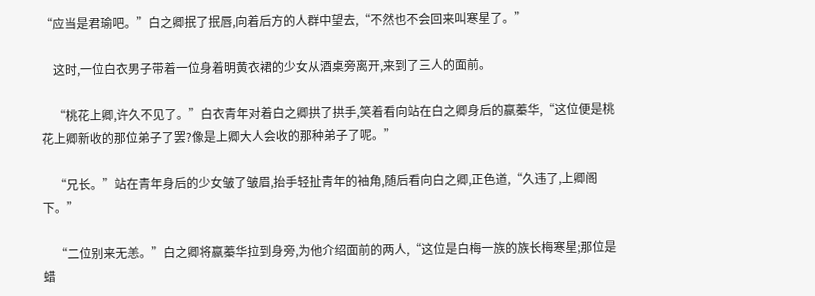“应当是君瑜吧。”白之卿抿了抿唇,向着后方的人群中望去,“不然也不会回来叫寒星了。”

    这时,一位白衣男子带着一位身着明黄衣裙的少女从酒桌旁离开,来到了三人的面前。

    “桃花上卿,许久不见了。”白衣青年对着白之卿拱了拱手,笑着看向站在白之卿身后的嬴蓁华,“这位便是桃花上卿新收的那位弟子了罢?像是上卿大人会收的那种弟子了呢。”

    “兄长。”站在青年身后的少女皱了皱眉,抬手轻扯青年的袖角,随后看向白之卿,正色道,“久违了,上卿阁下。”

    “二位别来无恙。”白之卿将嬴蓁华拉到身旁,为他介绍面前的两人,“这位是白梅一族的族长梅寒星;那位是蜡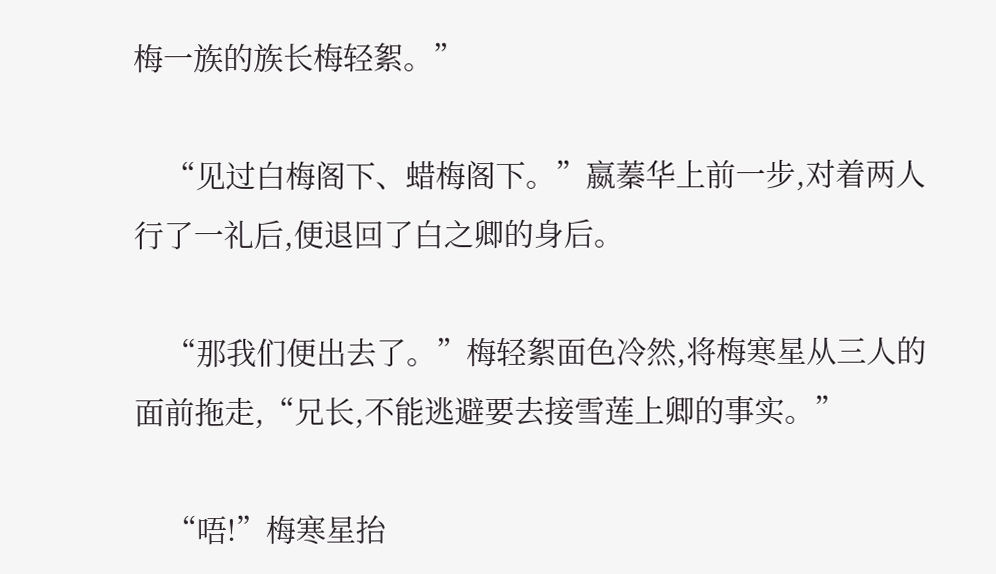梅一族的族长梅轻絮。”

    “见过白梅阁下、蜡梅阁下。”嬴蓁华上前一步,对着两人行了一礼后,便退回了白之卿的身后。

    “那我们便出去了。”梅轻絮面色冷然,将梅寒星从三人的面前拖走,“兄长,不能逃避要去接雪莲上卿的事实。”

    “唔!”梅寒星抬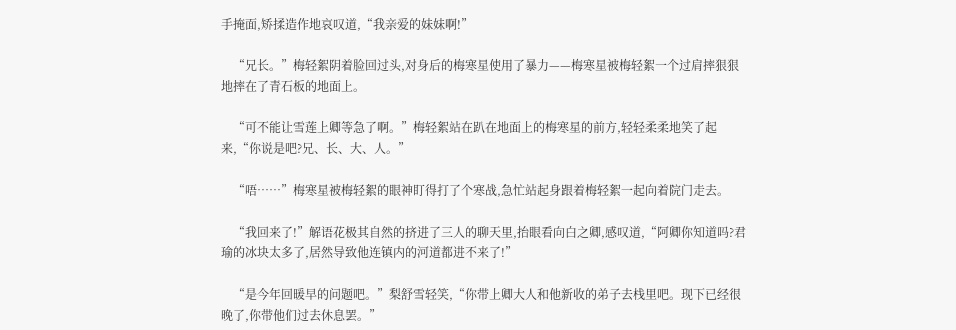手掩面,矫揉造作地哀叹道,“我亲爱的妹妹啊!”

    “兄长。”梅轻絮阴着脸回过头,对身后的梅寒星使用了暴力——梅寒星被梅轻絮一个过肩摔狠狠地摔在了青石板的地面上。

    “可不能让雪莲上卿等急了啊。”梅轻絮站在趴在地面上的梅寒星的前方,轻轻柔柔地笑了起来,“你说是吧?兄、长、大、人。”

    “唔……”梅寒星被梅轻絮的眼神盯得打了个寒战,急忙站起身跟着梅轻絮一起向着院门走去。

    “我回来了!”解语花极其自然的挤进了三人的聊天里,抬眼看向白之卿,感叹道,“阿卿你知道吗?君瑜的冰块太多了,居然导致他连镇内的河道都进不来了!”

    “是今年回暖早的问题吧。”梨舒雪轻笑,“你带上卿大人和他新收的弟子去栈里吧。现下已经很晚了,你带他们过去休息罢。”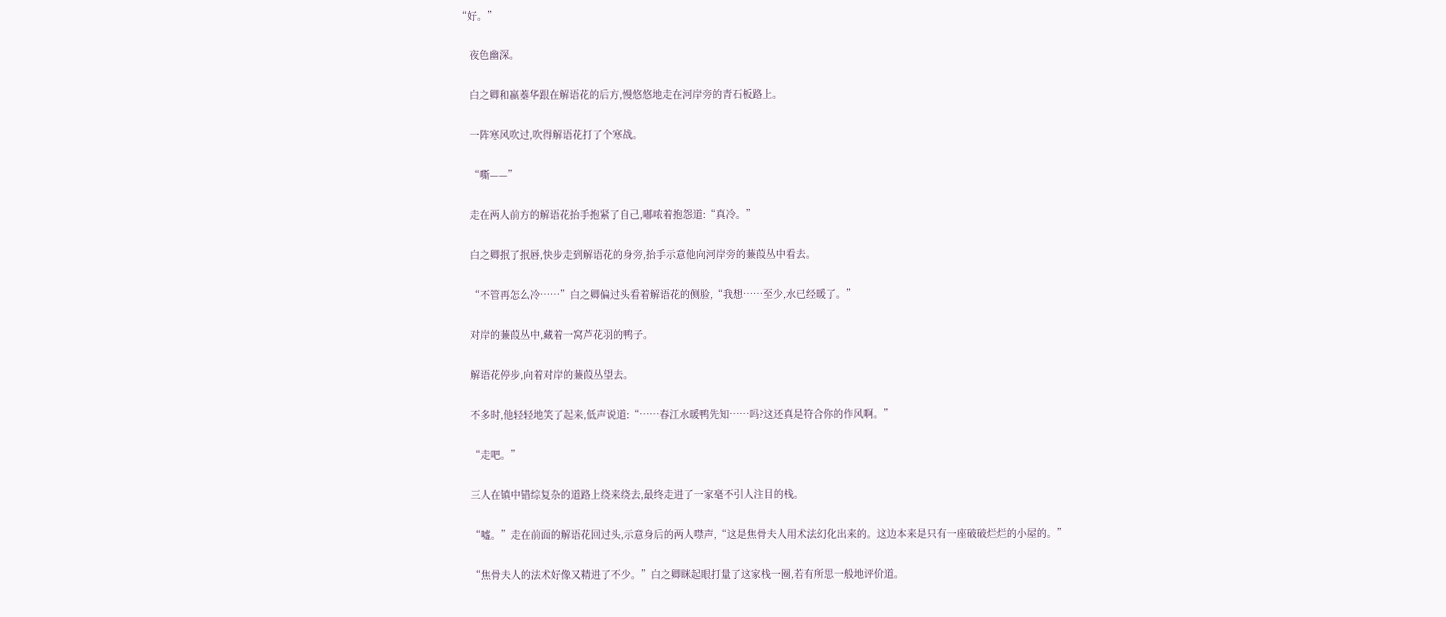“好。”

    夜色幽深。

    白之卿和嬴蓁华跟在解语花的后方,慢悠悠地走在河岸旁的青石板路上。

    一阵寒风吹过,吹得解语花打了个寒战。

    “嘶——”

    走在两人前方的解语花抬手抱紧了自己,嘟哝着抱怨道:“真冷。”

    白之卿抿了抿唇,快步走到解语花的身旁,抬手示意他向河岸旁的蒹葭丛中看去。

    “不管再怎么冷……”白之卿偏过头看着解语花的侧脸,“我想……至少,水已经暖了。”

    对岸的蒹葭丛中,藏着一窝芦花羽的鸭子。

    解语花停步,向着对岸的蒹葭丛望去。

    不多时,他轻轻地笑了起来,低声说道:“……春江水暖鸭先知……吗?这还真是符合你的作风啊。”

    “走吧。”

    三人在镇中错综复杂的道路上绕来绕去,最终走进了一家毫不引人注目的栈。

    “嘘。”走在前面的解语花回过头,示意身后的两人噤声,“这是焦骨夫人用术法幻化出来的。这边本来是只有一座破破烂烂的小屋的。”

    “焦骨夫人的法术好像又精进了不少。”白之卿眯起眼打量了这家栈一圈,若有所思一般地评价道。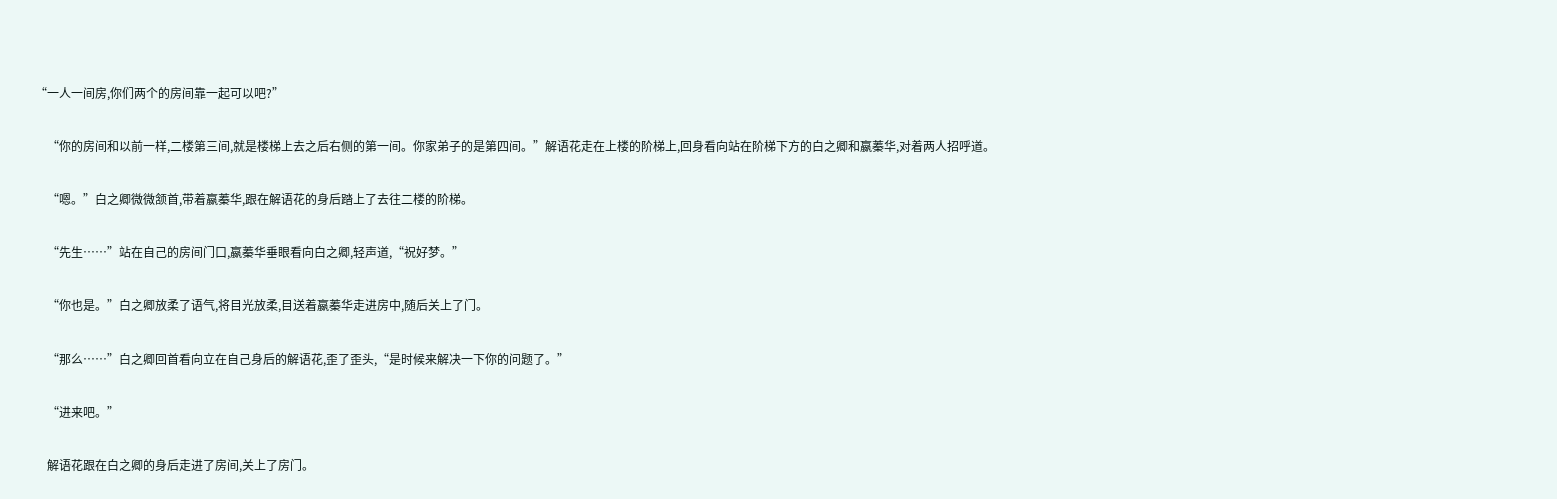“一人一间房,你们两个的房间靠一起可以吧?”

    “你的房间和以前一样,二楼第三间,就是楼梯上去之后右侧的第一间。你家弟子的是第四间。”解语花走在上楼的阶梯上,回身看向站在阶梯下方的白之卿和嬴蓁华,对着两人招呼道。

    “嗯。”白之卿微微颔首,带着嬴蓁华,跟在解语花的身后踏上了去往二楼的阶梯。

    “先生……”站在自己的房间门口,嬴蓁华垂眼看向白之卿,轻声道,“祝好梦。”

    “你也是。”白之卿放柔了语气,将目光放柔,目送着嬴蓁华走进房中,随后关上了门。

    “那么……”白之卿回首看向立在自己身后的解语花,歪了歪头,“是时候来解决一下你的问题了。”

    “进来吧。”

    解语花跟在白之卿的身后走进了房间,关上了房门。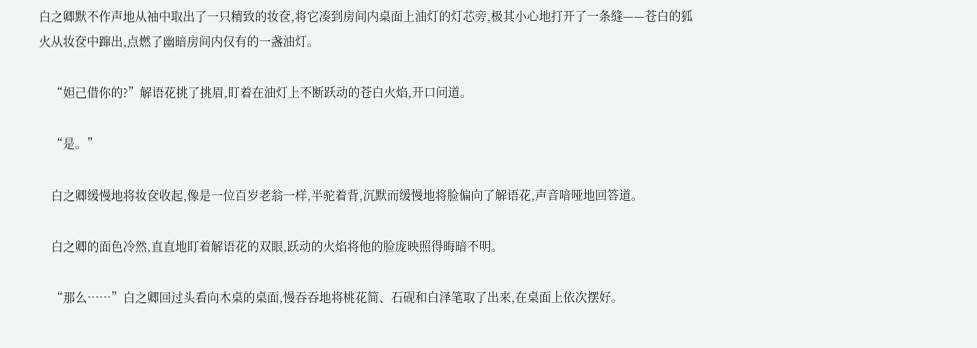白之卿默不作声地从袖中取出了一只精致的妆奁,将它凑到房间内桌面上油灯的灯芯旁,极其小心地打开了一条缝——苍白的狐火从妆奁中蹿出,点燃了幽暗房间内仅有的一盏油灯。

    “妲己借你的?”解语花挑了挑眉,盯着在油灯上不断跃动的苍白火焰,开口问道。

    “是。”

    白之卿缓慢地将妆奁收起,像是一位百岁老翁一样,半驼着背,沉默而缓慢地将脸偏向了解语花,声音喑哑地回答道。

    白之卿的面色冷然,直直地盯着解语花的双眼,跃动的火焰将他的脸庞映照得晦暗不明。

    “那么……”白之卿回过头看向木桌的桌面,慢吞吞地将桃花简、石砚和白泽笔取了出来,在桌面上依次摆好。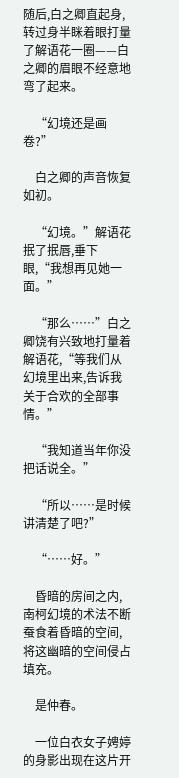随后,白之卿直起身,转过身半眯着眼打量了解语花一圈——白之卿的眉眼不经意地弯了起来。

    “幻境还是画卷?”

    白之卿的声音恢复如初。

    “幻境。”解语花抿了抿唇,垂下眼,“我想再见她一面。”

    “那么……”白之卿饶有兴致地打量着解语花,“等我们从幻境里出来,告诉我关于合欢的全部事情。”

    “我知道当年你没把话说全。”

    “所以……是时候讲清楚了吧?”

    “……好。”

    昏暗的房间之内,南柯幻境的术法不断蚕食着昏暗的空间,将这幽暗的空间侵占填充。

    是仲春。

    一位白衣女子娉婷的身影出现在这片开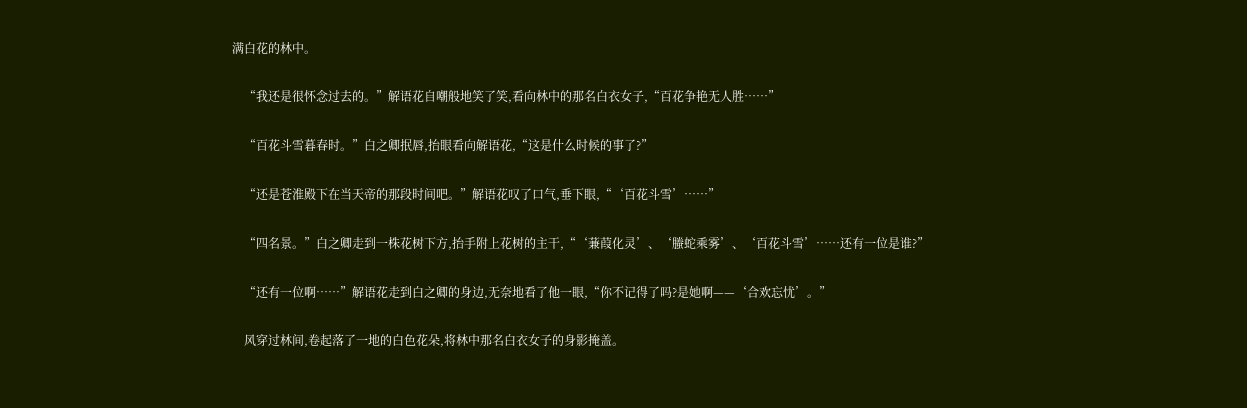满白花的林中。

    “我还是很怀念过去的。”解语花自嘲般地笑了笑,看向林中的那名白衣女子,“百花争艳无人胜……”

    “百花斗雪暮春时。”白之卿抿唇,抬眼看向解语花,“这是什么时候的事了?”

    “还是苍淮殿下在当天帝的那段时间吧。”解语花叹了口气,垂下眼,“‘百花斗雪’……”

    “四名景。”白之卿走到一株花树下方,抬手附上花树的主干,“‘蒹葭化灵’、‘螣蛇乘雾’、‘百花斗雪’……还有一位是谁?”

    “还有一位啊……”解语花走到白之卿的身边,无奈地看了他一眼,“你不记得了吗?是她啊——‘合欢忘忧’。”

    风穿过林间,卷起落了一地的白色花朵,将林中那名白衣女子的身影掩盖。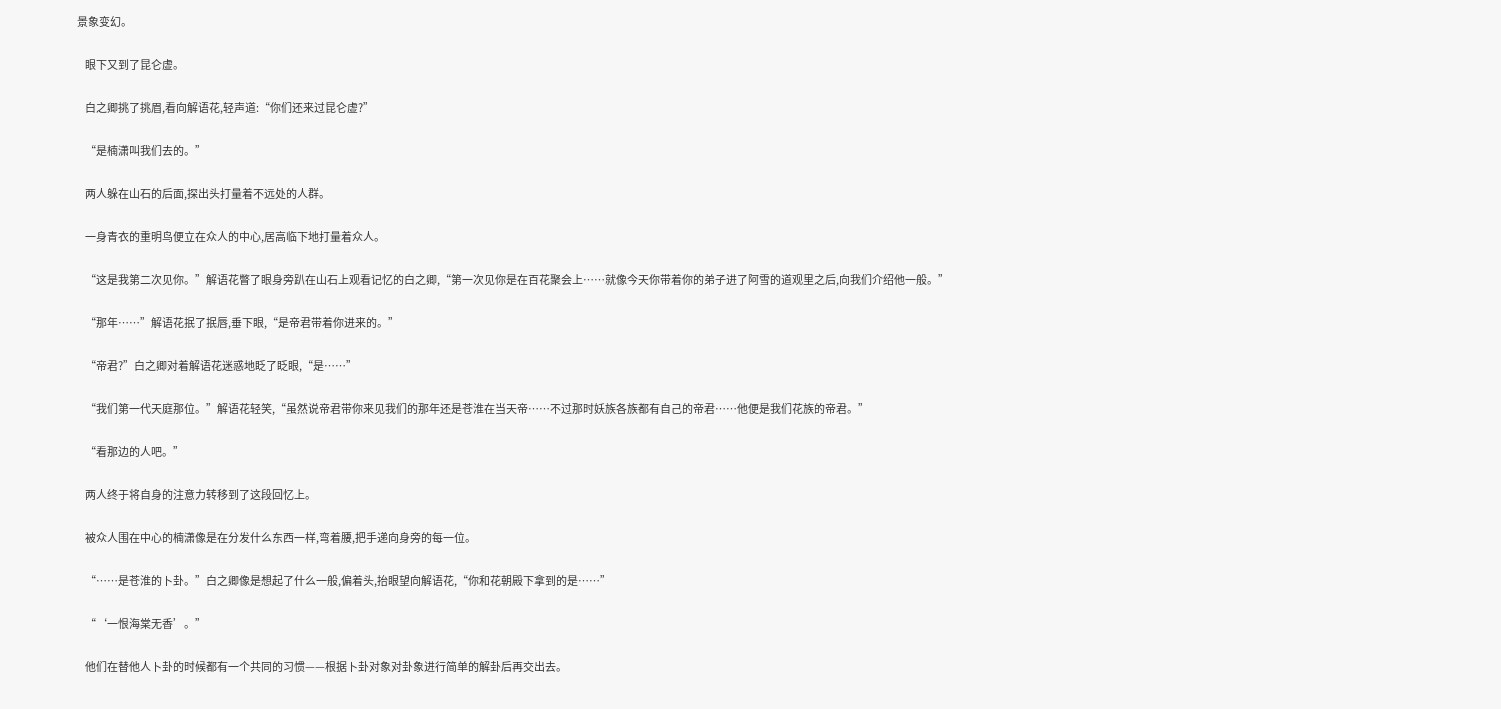景象变幻。

    眼下又到了昆仑虚。

    白之卿挑了挑眉,看向解语花,轻声道:“你们还来过昆仑虚?”

    “是楠潇叫我们去的。”

    两人躲在山石的后面,探出头打量着不远处的人群。

    一身青衣的重明鸟便立在众人的中心,居高临下地打量着众人。

    “这是我第二次见你。”解语花瞥了眼身旁趴在山石上观看记忆的白之卿,“第一次见你是在百花聚会上……就像今天你带着你的弟子进了阿雪的道观里之后,向我们介绍他一般。”

    “那年……”解语花抿了抿唇,垂下眼,“是帝君带着你进来的。”

    “帝君?”白之卿对着解语花迷惑地眨了眨眼,“是……”

    “我们第一代天庭那位。”解语花轻笑,“虽然说帝君带你来见我们的那年还是苍淮在当天帝……不过那时妖族各族都有自己的帝君……他便是我们花族的帝君。”

    “看那边的人吧。”

    两人终于将自身的注意力转移到了这段回忆上。

    被众人围在中心的楠潇像是在分发什么东西一样,弯着腰,把手递向身旁的每一位。

    “……是苍淮的卜卦。”白之卿像是想起了什么一般,偏着头,抬眼望向解语花,“你和花朝殿下拿到的是……”

    “‘一恨海棠无香’。”

    他们在替他人卜卦的时候都有一个共同的习惯——根据卜卦对象对卦象进行简单的解卦后再交出去。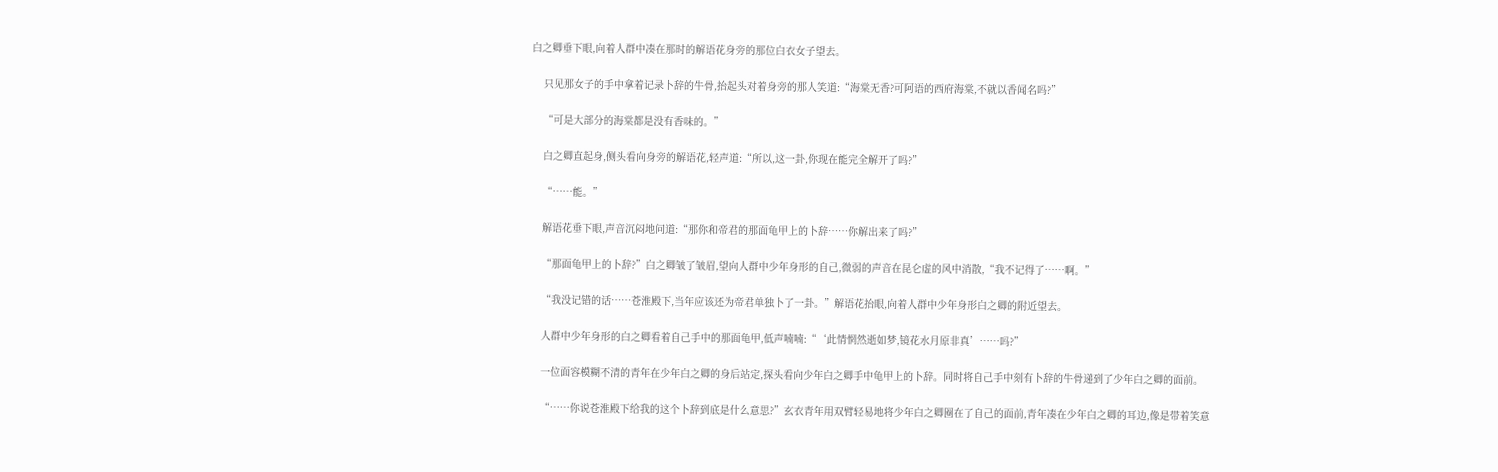白之卿垂下眼,向着人群中凑在那时的解语花身旁的那位白衣女子望去。

    只见那女子的手中拿着记录卜辞的牛骨,抬起头对着身旁的那人笑道:“海棠无香?可阿语的西府海棠,不就以香闻名吗?”

    “可是大部分的海棠都是没有香味的。”

    白之卿直起身,侧头看向身旁的解语花,轻声道:“所以,这一卦,你现在能完全解开了吗?”

    “……能。”

    解语花垂下眼,声音沉闷地问道:“那你和帝君的那面龟甲上的卜辞……你解出来了吗?”

    “那面龟甲上的卜辞?”白之卿皱了皱眉,望向人群中少年身形的自己,微弱的声音在昆仑虚的风中消散,“我不记得了……啊。”

    “我没记错的话……苍淮殿下,当年应该还为帝君单独卜了一卦。”解语花抬眼,向着人群中少年身形白之卿的附近望去。

    人群中少年身形的白之卿看着自己手中的那面龟甲,低声喃喃:“‘此情惘然逝如梦,镜花水月原非真’……吗?”

    一位面容模糊不清的青年在少年白之卿的身后站定,探头看向少年白之卿手中龟甲上的卜辞。同时将自己手中刻有卜辞的牛骨递到了少年白之卿的面前。

    “……你说苍淮殿下给我的这个卜辞到底是什么意思?”玄衣青年用双臂轻易地将少年白之卿圈在了自己的面前,青年凑在少年白之卿的耳边,像是带着笑意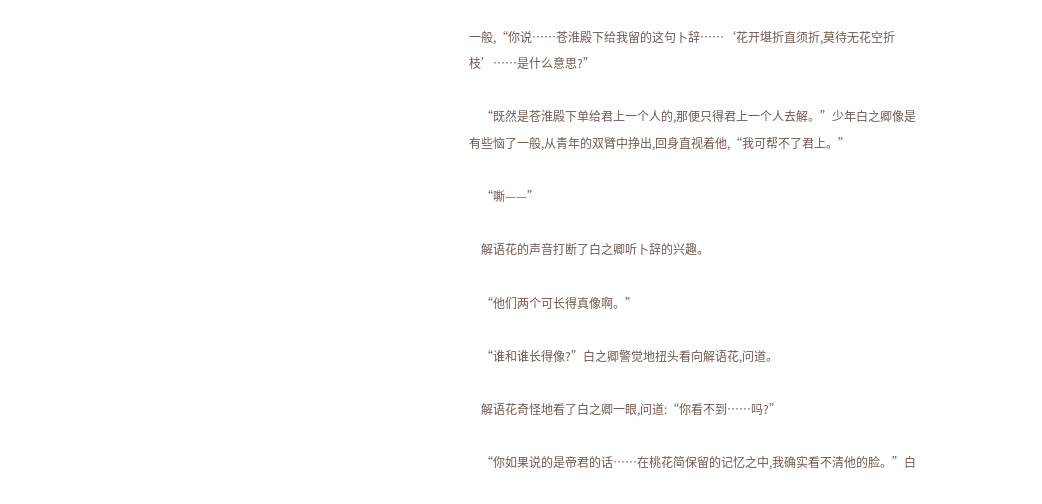一般,“你说……苍淮殿下给我留的这句卜辞……‘花开堪折直须折,莫待无花空折枝’……是什么意思?”

    “既然是苍淮殿下单给君上一个人的,那便只得君上一个人去解。”少年白之卿像是有些恼了一般,从青年的双臂中挣出,回身直视着他,“我可帮不了君上。”

    “嘶——”

    解语花的声音打断了白之卿听卜辞的兴趣。

    “他们两个可长得真像啊。”

    “谁和谁长得像?”白之卿警觉地扭头看向解语花,问道。

    解语花奇怪地看了白之卿一眼,问道:“你看不到……吗?”

    “你如果说的是帝君的话……在桃花简保留的记忆之中,我确实看不清他的脸。”白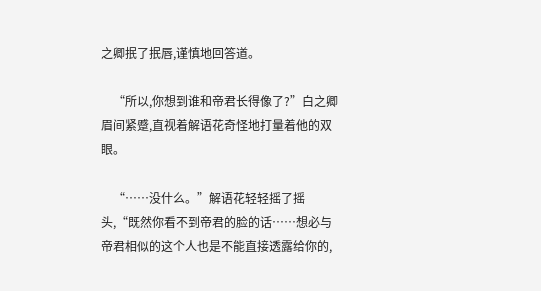之卿抿了抿唇,谨慎地回答道。

    “所以,你想到谁和帝君长得像了?”白之卿眉间紧蹙,直视着解语花奇怪地打量着他的双眼。

    “……没什么。”解语花轻轻摇了摇头,“既然你看不到帝君的脸的话……想必与帝君相似的这个人也是不能直接透露给你的,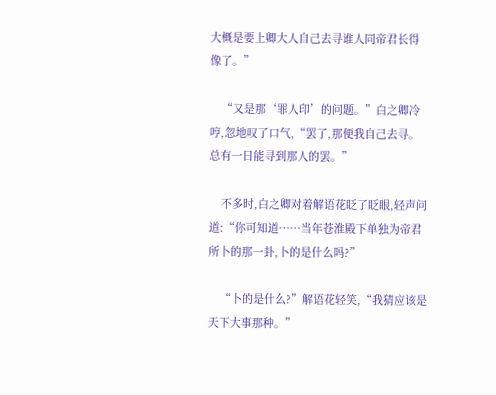大概是要上卿大人自己去寻谁人同帝君长得像了。”

    “又是那‘罪人印’的问题。”白之卿冷哼,忽地叹了口气,“罢了,那便我自己去寻。总有一日能寻到那人的罢。”

    不多时,白之卿对着解语花眨了眨眼,轻声问道:“你可知道……当年苍淮殿下单独为帝君所卜的那一卦,卜的是什么吗?”

    “卜的是什么?”解语花轻笑,“我猜应该是天下大事那种。”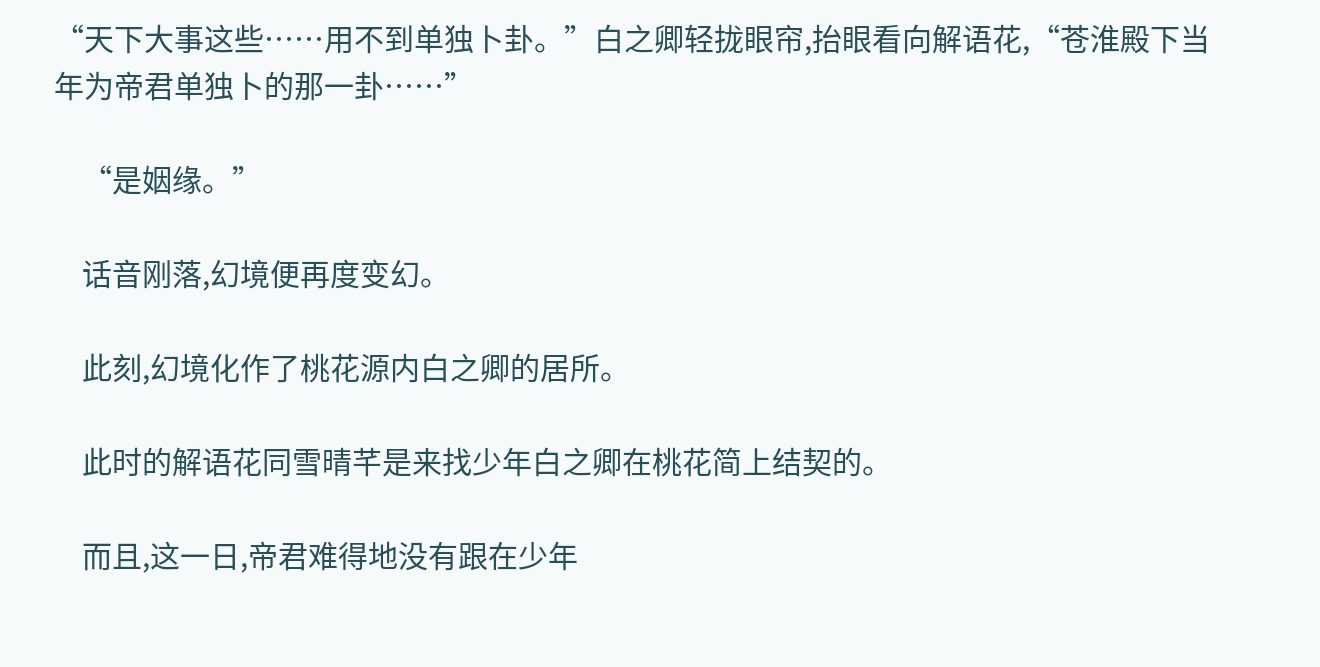“天下大事这些……用不到单独卜卦。”白之卿轻拢眼帘,抬眼看向解语花,“苍淮殿下当年为帝君单独卜的那一卦……”

    “是姻缘。”

    话音刚落,幻境便再度变幻。

    此刻,幻境化作了桃花源内白之卿的居所。

    此时的解语花同雪晴芊是来找少年白之卿在桃花简上结契的。

    而且,这一日,帝君难得地没有跟在少年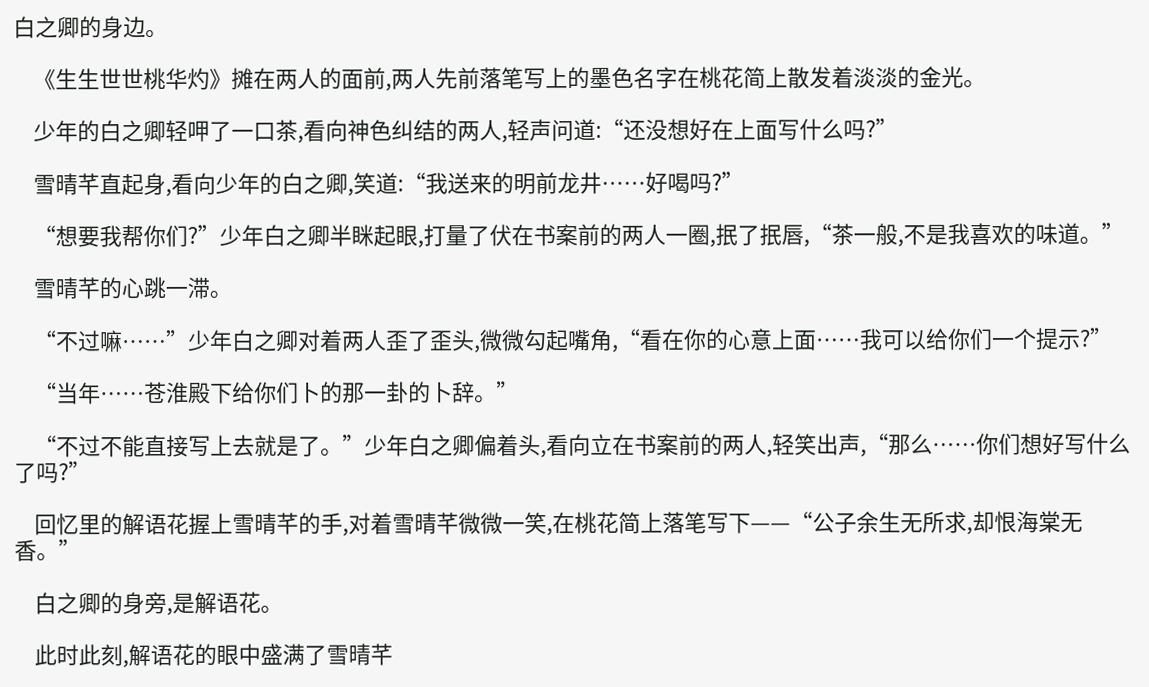白之卿的身边。

    《生生世世桃华灼》摊在两人的面前,两人先前落笔写上的墨色名字在桃花简上散发着淡淡的金光。

    少年的白之卿轻呷了一口茶,看向神色纠结的两人,轻声问道:“还没想好在上面写什么吗?”

    雪晴芊直起身,看向少年的白之卿,笑道:“我送来的明前龙井……好喝吗?”

    “想要我帮你们?”少年白之卿半眯起眼,打量了伏在书案前的两人一圈,抿了抿唇,“茶一般,不是我喜欢的味道。”

    雪晴芊的心跳一滞。

    “不过嘛……”少年白之卿对着两人歪了歪头,微微勾起嘴角,“看在你的心意上面……我可以给你们一个提示?”

    “当年……苍淮殿下给你们卜的那一卦的卜辞。”

    “不过不能直接写上去就是了。”少年白之卿偏着头,看向立在书案前的两人,轻笑出声,“那么……你们想好写什么了吗?”

    回忆里的解语花握上雪晴芊的手,对着雪晴芊微微一笑,在桃花简上落笔写下——“公子余生无所求,却恨海棠无香。”

    白之卿的身旁,是解语花。

    此时此刻,解语花的眼中盛满了雪晴芊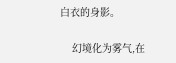白衣的身影。

    幻境化为雾气,在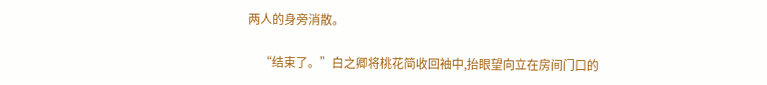两人的身旁消散。

    “结束了。”白之卿将桃花简收回袖中,抬眼望向立在房间门口的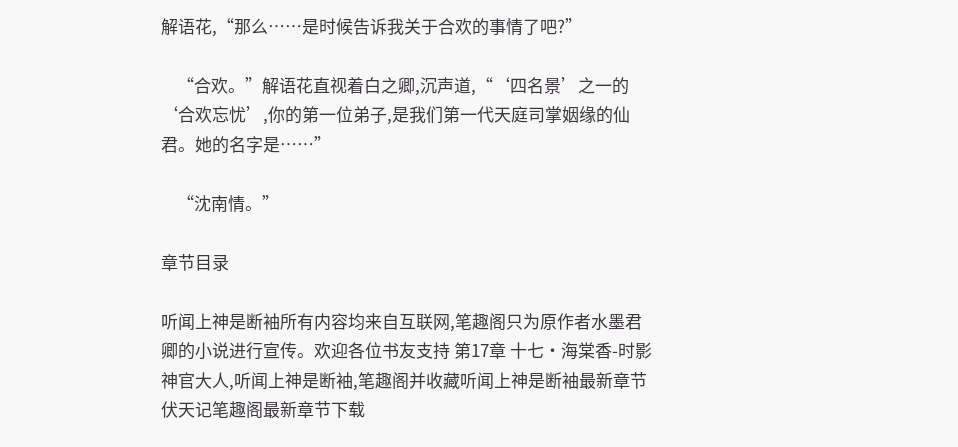解语花,“那么……是时候告诉我关于合欢的事情了吧?”

    “合欢。”解语花直视着白之卿,沉声道,“‘四名景’之一的‘合欢忘忧’,你的第一位弟子,是我们第一代天庭司掌姻缘的仙君。她的名字是……”

    “沈南情。”

章节目录

听闻上神是断袖所有内容均来自互联网,笔趣阁只为原作者水墨君卿的小说进行宣传。欢迎各位书友支持 第17章 十七·海棠香-时影神官大人,听闻上神是断袖,笔趣阁并收藏听闻上神是断袖最新章节 伏天记笔趣阁最新章节下载